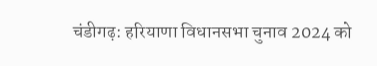चंडीगढ़: हरियाणा विधानसभा चुनाव 2024 को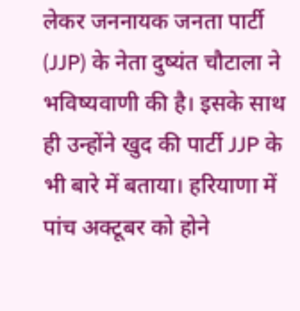लेकर जननायक जनता पार्टी (JJP) के नेता दुष्यंत चौटाला ने भविष्यवाणी की है। इसके साथ ही उन्होंने खुद की पार्टी JJP के भी बारे में बताया। हरियाणा में पांच अक्टूबर को होने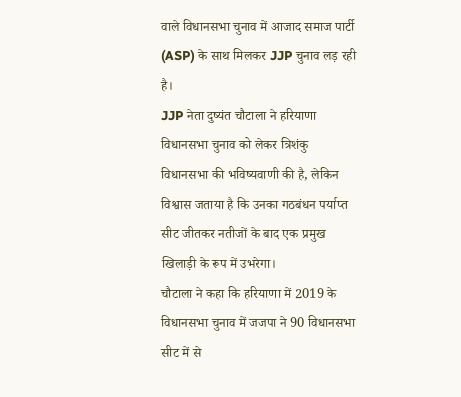वाले विधानसभा चुनाव में आजाद समाज पार्टी (ASP) के साथ मिलकर JJP चुनाव लड़ रही है।
JJP नेता दुष्यंत चौटाला ने हरियाणा विधानसभा चुनाव को लेकर त्रिशंकु विधानसभा की भविष्यवाणी की है, लेकिन विश्वास जताया है कि उनका गठबंधन पर्याप्त सीट जीतकर नतीजों के बाद एक प्रमुख खिलाड़ी के रूप में उभरेगा।
चौटाला ने कहा कि हरियाणा में 2019 के विधानसभा चुनाव में जजपा ने 90 विधानसभा सीट में से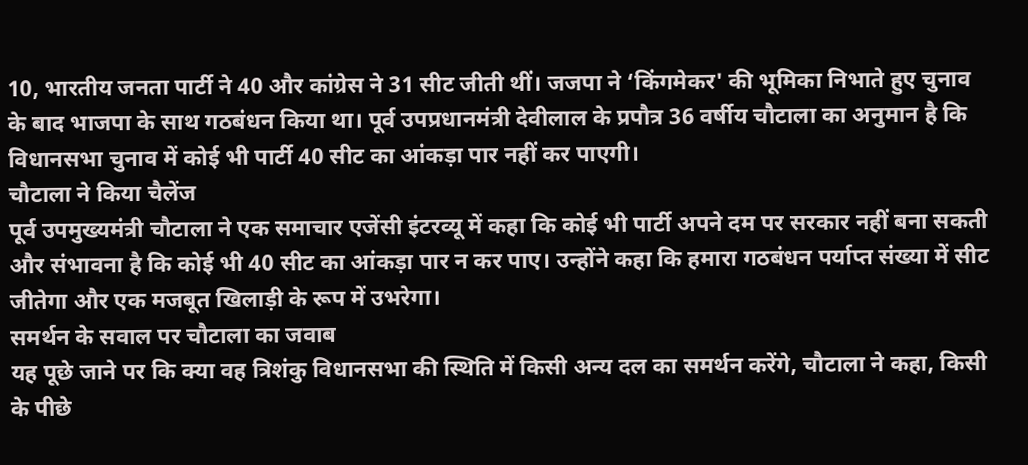10, भारतीय जनता पार्टी ने 40 और कांग्रेस ने 31 सीट जीती थीं। जजपा ने ‘किंगमेकर' की भूमिका निभाते हुए चुनाव के बाद भाजपा के साथ गठबंधन किया था। पूर्व उपप्रधानमंत्री देवीलाल के प्रपौत्र 36 वर्षीय चौटाला का अनुमान है कि विधानसभा चुनाव में कोई भी पार्टी 40 सीट का आंकड़ा पार नहीं कर पाएगी।
चौटाला ने किया चैलेंज
पूर्व उपमुख्यमंत्री चौटाला ने एक समाचार एजेंसी इंटरव्यू में कहा कि कोई भी पार्टी अपने दम पर सरकार नहीं बना सकती और संभावना है कि कोई भी 40 सीट का आंकड़ा पार न कर पाए। उन्होंने कहा कि हमारा गठबंधन पर्याप्त संख्या में सीट जीतेगा और एक मजबूत खिलाड़ी के रूप में उभरेगा।
समर्थन के सवाल पर चौटाला का जवाब
यह पूछे जाने पर कि क्या वह त्रिशंकु विधानसभा की स्थिति में किसी अन्य दल का समर्थन करेंगे, चौटाला ने कहा, किसी के पीछे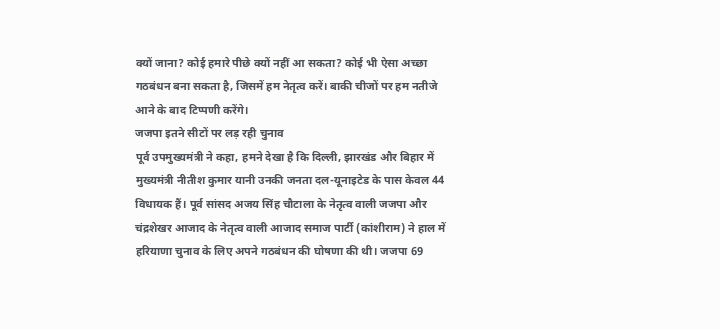क्यों जाना? कोई हमारे पीछे क्यों नहीं आ सकता? कोई भी ऐसा अच्छा गठबंधन बना सकता है, जिसमें हम नेतृत्व करें। बाकी चीजों पर हम नतीजे आने के बाद टिप्पणी करेंगे।
जजपा इतने सीटों पर लड़ रही चुनाव
पूर्व उपमुख्यमंत्री ने कहा, हमने देखा है कि दिल्ली, झारखंड और बिहार में मुख्यमंत्री नीतीश कुमार यानी उनकी जनता दल-यूनाइटेड के पास केवल 44 विधायक हैं। पूर्व सांसद अजय सिंह चौटाला के नेतृत्व वाली जजपा और चंद्रशेखर आजाद के नेतृत्व वाली आजाद समाज पार्टी (कांशीराम) ने हाल में हरियाणा चुनाव के लिए अपने गठबंधन की घोषणा की थी। जजपा 69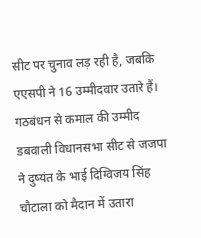सीट पर चुनाव लड़ रही है, जबकि एएसपी ने 16 उम्मीदवार उतारे हैं।
गठबंधन से कमाल की उम्मीद
डबवाली विधानसभा सीट से जजपा ने दुष्यंत के भाई दिग्विजय सिंह चौटाला को मैदान में उतारा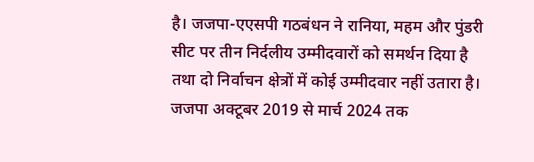है। जजपा-एएसपी गठबंधन ने रानिया, महम और पुंडरी सीट पर तीन निर्दलीय उम्मीदवारों को समर्थन दिया है तथा दो निर्वाचन क्षेत्रों में कोई उम्मीदवार नहीं उतारा है। जजपा अक्टूबर 2019 से मार्च 2024 तक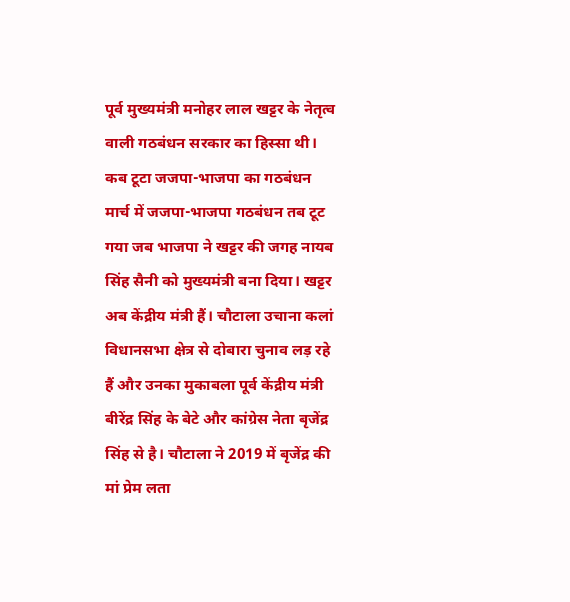पूर्व मुख्यमंत्री मनोहर लाल खट्टर के नेतृत्व वाली गठबंधन सरकार का हिस्सा थी।
कब टूटा जजपा-भाजपा का गठबंधन
मार्च में जजपा-भाजपा गठबंधन तब टूट गया जब भाजपा ने खट्टर की जगह नायब सिंह सैनी को मुख्यमंत्री बना दिया। खट्टर अब केंद्रीय मंत्री हैं। चौटाला उचाना कलां विधानसभा क्षेत्र से दोबारा चुनाव लड़ रहे हैं और उनका मुकाबला पूर्व केंद्रीय मंत्री बीरेंद्र सिंह के बेटे और कांग्रेस नेता बृजेंद्र सिंह से है। चौटाला ने 2019 में बृजेंद्र की मां प्रेम लता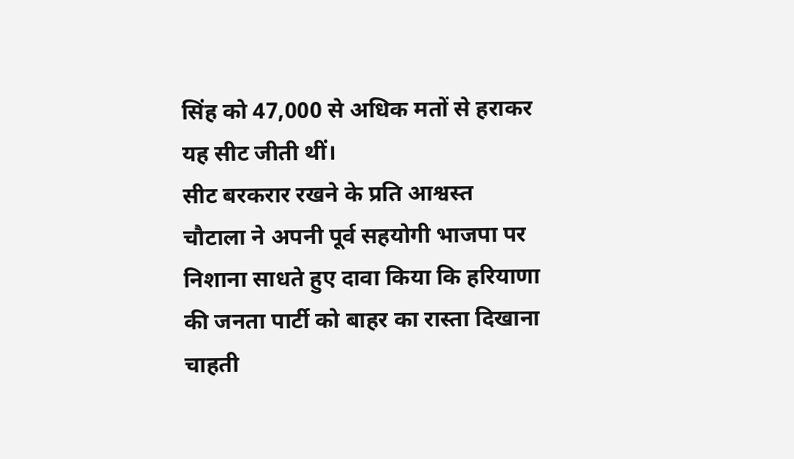सिंह को 47,000 से अधिक मतों से हराकर यह सीट जीती थीं।
सीट बरकरार रखने के प्रति आश्वस्त चौटाला ने अपनी पूर्व सहयोगी भाजपा पर निशाना साधते हुए दावा किया कि हरियाणा की जनता पार्टी को बाहर का रास्ता दिखाना चाहती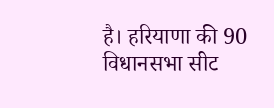है। हरियाणा की 90 विधानसभा सीट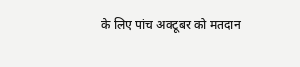के लिए पांच अक्टूबर को मतदान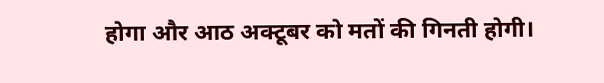होगा और आठ अक्टूबर को मतों की गिनती होगी।